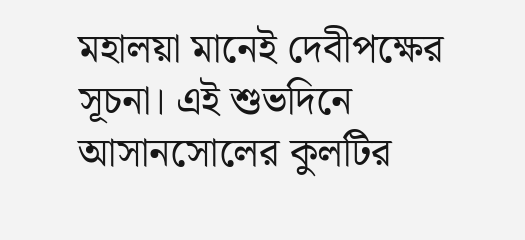মহালয়া মানেই দেবীপক্ষের সূচনা। এই শুভদিনে আসানসোলের কুলটির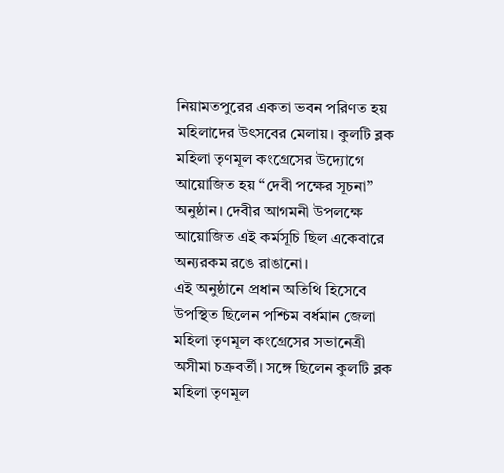নিয়ামতপুরের একতা ভবন পরিণত হয় মহিলাদের উৎসবের মেলায়। কুলটি ব্লক মহিলা তৃণমূল কংগ্রেসের উদ্যোগে আয়োজিত হয় “দেবী পক্ষের সূচনা” অনুষ্ঠান। দেবীর আগমনী উপলক্ষে আয়োজিত এই কর্মসূচি ছিল একেবারে অন্যরকম রঙে রাঙানো।
এই অনুষ্ঠানে প্রধান অতিথি হিসেবে উপস্থিত ছিলেন পশ্চিম বর্ধমান জেলা মহিলা তৃণমূল কংগ্রেসের সভানেত্রী অসীমা চক্রবর্তী। সঙ্গে ছিলেন কুলটি ব্লক মহিলা তৃণমূল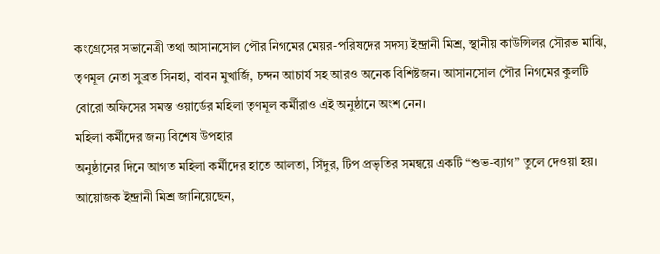কংগ্রেসের সভানেত্রী তথা আসানসোল পৌর নিগমের মেয়র-পরিষদের সদস্য ইন্দ্রানী মিশ্র, স্থানীয় কাউন্সিলর সৌরভ মাঝি, তৃণমূল নেতা সুব্রত সিনহা, বাবন মুখার্জি, চন্দন আচার্য সহ আরও অনেক বিশিষ্টজন। আসানসোল পৌর নিগমের কুলটি বোরো অফিসের সমস্ত ওয়ার্ডের মহিলা তৃণমূল কর্মীরাও এই অনুষ্ঠানে অংশ নেন।
মহিলা কর্মীদের জন্য বিশেষ উপহার
অনুষ্ঠানের দিনে আগত মহিলা কর্মীদের হাতে আলতা, সিঁদুর, টিপ প্রভৃতির সমন্বয়ে একটি “শুভ-ব্যাগ” তুলে দেওয়া হয়। আয়োজক ইন্দ্রানী মিশ্র জানিয়েছেন,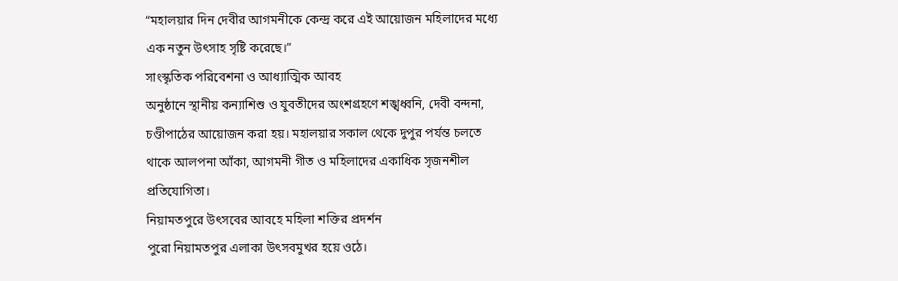“মহালয়ার দিন দেবীর আগমনীকে কেন্দ্র করে এই আয়োজন মহিলাদের মধ্যে এক নতুন উৎসাহ সৃষ্টি করেছে।”
সাংস্কৃতিক পরিবেশনা ও আধ্যাত্মিক আবহ
অনুষ্ঠানে স্থানীয় কন্যাশিশু ও যুবতীদের অংশগ্রহণে শঙ্খধ্বনি, দেবী বন্দনা, চণ্ডীপাঠের আয়োজন করা হয়। মহালয়ার সকাল থেকে দুপুর পর্যন্ত চলতে থাকে আলপনা আঁকা, আগমনী গীত ও মহিলাদের একাধিক সৃজনশীল প্রতিযোগিতা।
নিয়ামতপুরে উৎসবের আবহে মহিলা শক্তির প্রদর্শন
পুরো নিয়ামতপুর এলাকা উৎসবমুখর হয়ে ওঠে।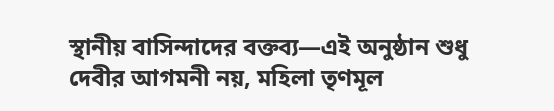স্থানীয় বাসিন্দাদের বক্তব্য—এই অনুষ্ঠান শুধু দেবীর আগমনী নয়, মহিলা তৃণমূল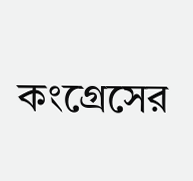কংগ্রেসের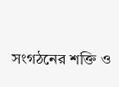সংগঠনের শক্তি ও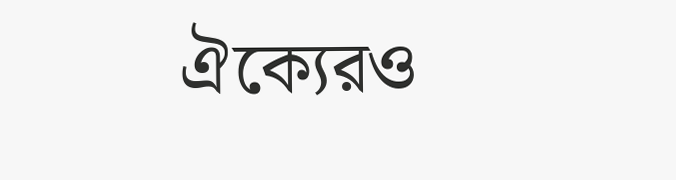ঐক্যেরও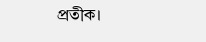প্রতীক।